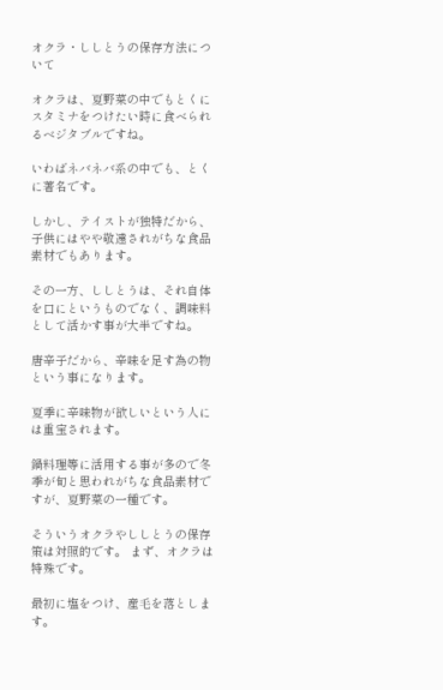オクラ・ししとうの保存方法について

オクラは、夏野菜の中でもとくにスタミナをつけたい時に食べられるベジタブルですね。

いわばネバネバ系の中でも、とくに著名です。

しかし、テイストが独特だから、子供にはやや敬遠されがちな食品素材でもあります。

その一方、ししとうは、それ自体を口にというものでなく、調味料として活かす事が大半ですね。

唐辛子だから、辛味を足す為の物という事になります。

夏季に辛味物が欲しいという人には重宝されます。

鍋料理等に活用する事が多ので冬季が旬と思われがちな食品素材ですが、夏野菜の一種です。

そういうオクラやししとうの保存策は対照的です。 まず、オクラは特殊です。

最初に塩をつけ、産毛を落とします。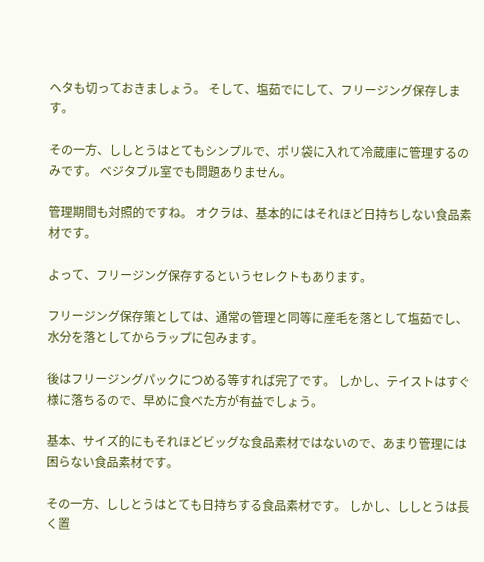ヘタも切っておきましょう。 そして、塩茹でにして、フリージング保存します。

その一方、ししとうはとてもシンプルで、ポリ袋に入れて冷蔵庫に管理するのみです。 ベジタブル室でも問題ありません。

管理期間も対照的ですね。 オクラは、基本的にはそれほど日持ちしない食品素材です。

よって、フリージング保存するというセレクトもあります。

フリージング保存策としては、通常の管理と同等に産毛を落として塩茹でし、水分を落としてからラップに包みます。

後はフリージングパックにつめる等すれば完了です。 しかし、テイストはすぐ様に落ちるので、早めに食べた方が有益でしょう。

基本、サイズ的にもそれほどビッグな食品素材ではないので、あまり管理には困らない食品素材です。

その一方、ししとうはとても日持ちする食品素材です。 しかし、ししとうは長く置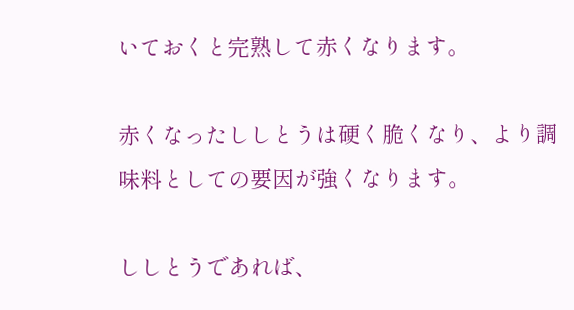いておくと完熟して赤くなります。

赤くなったししとうは硬く脆くなり、より調味料としての要因が強くなります。

ししとうであれば、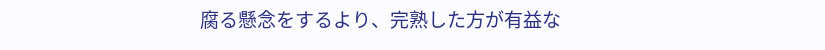腐る懸念をするより、完熟した方が有益な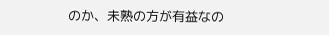のか、未熟の方が有益なの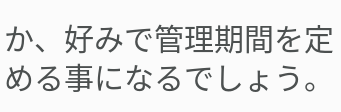か、好みで管理期間を定める事になるでしょう。